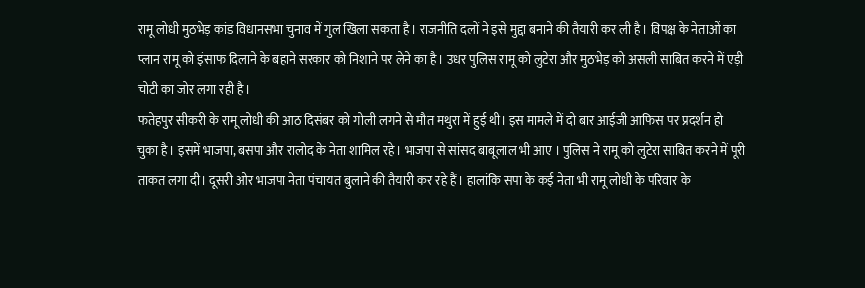रामू लोधी मुठभेड़ कांड विधानसभा चुनाव में गुल खिला सकता है। राजनीति दलों ने इसे मुद्दा बनाने की तैयारी कर ली है। विपक्ष के नेताओं का प्लान रामू को इंसाफ दिलाने के बहाने सरकार को निशाने पर लेने का है। उधर पुलिस रामू को लुटेरा और मुठभेड़ को असली साबित करने में एड़ी चोटी का जोर लगा रही है।
फतेहपुर सीकरी के रामू लोधी की आठ दिसंबर को गोली लगने से मौत मथुरा में हुई थी। इस मामले में दो बार आईजी आफिस पर प्रदर्शन हो चुका है। इसमें भाजपा, बसपा और रालोद के नेता शामिल रहे। भाजपा से सांसद बाबूलाल भी आए । पुलिस ने रामू को लुटेरा साबित करने में पूरी ताकत लगा दी। दूसरी ओर भाजपा नेता पंचायत बुलाने की तैयारी कर रहे हैं। हालांकि सपा के कई नेता भी रामू लोधी के परिवार के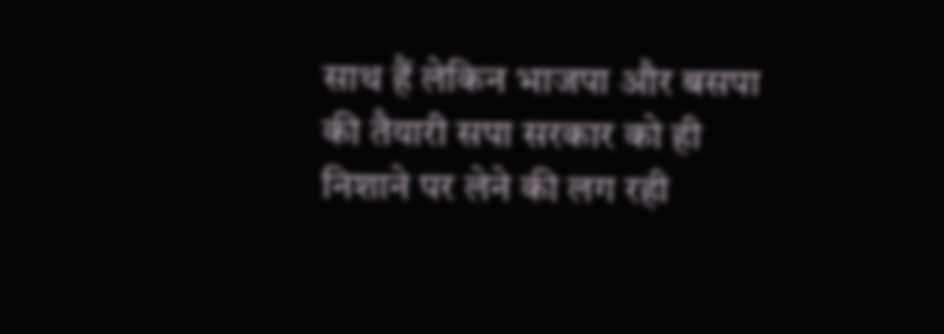साथ हैं लेकिन भाजपा और बसपा की तैयारी सपा सरकार को ही निशाने पर लेने की लग रही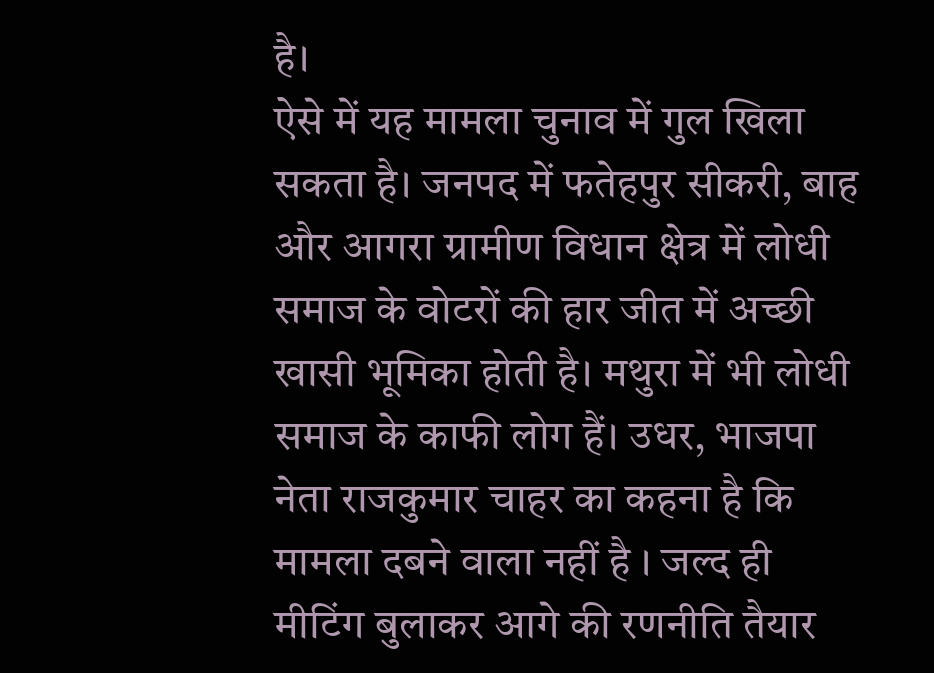है।
ऐसे में यह मामला चुनाव में गुल खिला सकता है। जनपद में फतेहपुर सीकरी, बाह और आगरा ग्रामीण विधान क्षेत्र में लोधी समाज के वोटरों की हार जीत में अच्छी खासी भूमिका होती है। मथुरा में भी लोधी समाज के काफी लोग हैं। उधर, भाजपा नेता राजकुमार चाहर का कहना है कि मामला दबने वाला नहीं है । जल्द ही मीटिंग बुलाकर आगे की रणनीति तैयार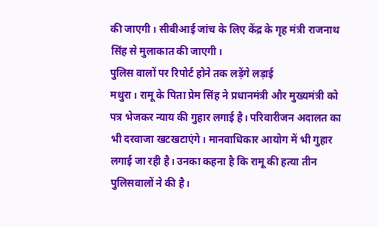की जाएगी। सीबीआई जांच के लिए केंद्र के गृह मंत्री राजनाथ सिंह से मुलाकात की जाएगी।
पुलिस वालों पर रिपोर्ट होने तक लड़ेंगे लड़ाई
मथुरा। रामू के पिता प्रेम सिंह ने प्रधानमंत्री और मुख्यमंत्री को पत्र भेजकर न्याय की गुहार लगाई है। परिवारीजन अदालत का भी दरवाजा खटखटाएंगे। मानवाधिकार आयोग में भी गुहार लगाई जा रही है। उनका कहना है कि रामू की हत्या तीन पुलिसवालों ने की है।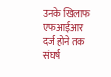उनके खिलाफ एफआईआर दर्ज होने तक संघर्ष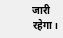जारी रहेगा।